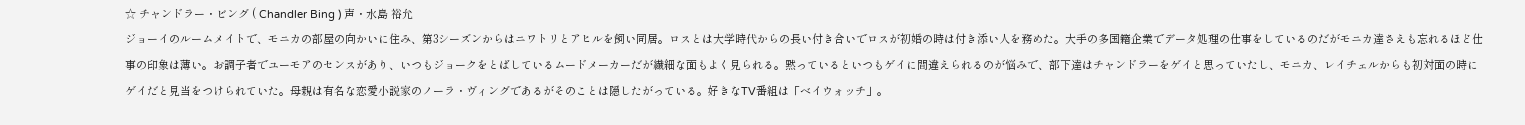☆ チャンドラー・ビング ( Chandler Bing ) 声・水島 裕允
ジョーイのルームメイトで、モニカの部屋の向かいに住み、第3シーズンからはニワトリとアヒルを飼い同居。ロスとは大学時代からの長い付き合いでロスが初婚の時は付き添い人を務めた。大手の多国籍企業でデータ処理の仕事をしているのだがモニカ達さえも忘れるほど仕事の印象は薄い。お調子者でユーモアのセンスがあり、いつもジョークをとばしているムードメーカーだが繊細な面もよく見られる。黙っているといつもゲイに間違えられるのが悩みで、部下達はチャンドラーをゲイと思っていたし、モニカ、レイチェルからも初対面の時にゲイだと見当をつけられていた。母親は有名な恋愛小説家のノーラ・ヴィングであるがそのことは隠したがっている。好きなTV番組は「ベイウォッチ」。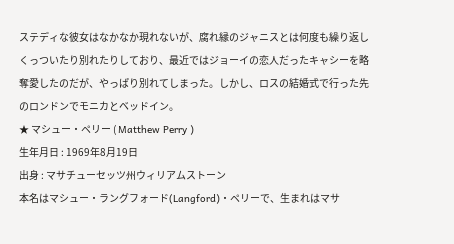ステディな彼女はなかなか現れないが、腐れ縁のジャニスとは何度も繰り返しくっついたり別れたりしており、最近ではジョーイの恋人だったキャシーを略奪愛したのだが、やっぱり別れてしまった。しかし、ロスの結婚式で行った先のロンドンでモニカとベッドイン。
★ マシュー・ペリー ( Matthew Perry )
生年月日 : 1969年8月19日
出身 : マサチューセッツ州ウィリアムストーン
本名はマシュー・ラングフォード(Langford)・ペリーで、生まれはマサ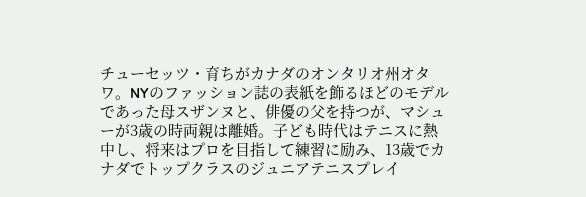チューセッツ・育ちがカナダのオンタリオ州オタワ。NYのファッション誌の表紙を飾るほどのモデルであった母スザンヌと、俳優の父を持つが、マシューが3歳の時両親は離婚。子ども時代はテニスに熱中し、将来はプロを目指して練習に励み、13歳でカナダでトップクラスのジュニアテニスプレイ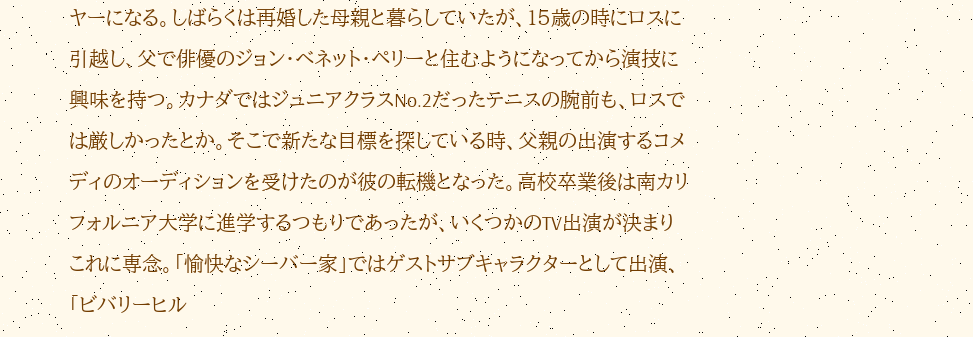ヤーになる。しばらくは再婚した母親と暮らしていたが、15歳の時にロスに引越し、父で俳優のジョン・ベネット・ペリーと住むようになってから演技に興味を持つ。カナダではジュニアクラスNo.2だったテニスの腕前も、ロスでは厳しかったとか。そこで新たな目標を探している時、父親の出演するコメディのオーディションを受けたのが彼の転機となった。高校卒業後は南カリフォルニア大学に進学するつもりであったが、いくつかのTV出演が決まりこれに専念。「愉快なシーバー家」ではゲストサブキャラクターとして出演、「ビバリーヒル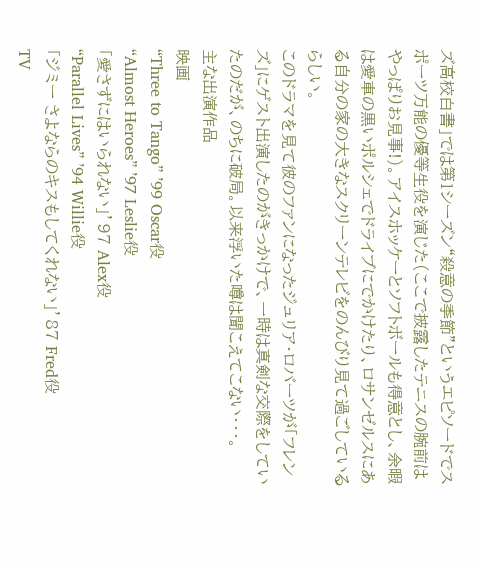ズ高校白書」では第1シーズン“殺意の季節”というエピソードでスポーツ万能の優等生役を演じた(ここで披露したテニスの腕前はやっぱりお見事!)。アイスホッケーとソフトボールも得意とし、余暇は愛車の黒いポルシェでドライブにでかけたり、ロサンゼルスにある自分の家の大きなスクリーンテレビをのんびり見て過ごしているらしい。
このドラマを見て彼のファンになったジュリア・ロバーツが「フレンズ」にゲスト出演したのがきっかけで、一時は真剣な交際をしていたのだが、のちに破局。以来浮いた噂は聞こえてこない・・・。
主な出演作品
映画
“Three to Tango” ’99 Oscar役
“Almost Heroes” ’97 Leslie役
「愛さずにはいられない」’97 Alex役
“Parallel Lives” ’94 Willie役
「ジミー さよならのキスもしてくれない」’87 Fred役
TV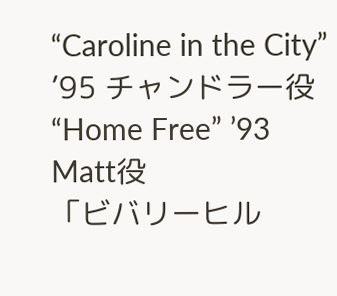“Caroline in the City” ’95 チャンドラー役
“Home Free” ’93 Matt役
「ビバリーヒル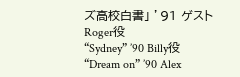ズ高校白書」 ’91 ゲスト Roger役
“Sydney” ’90 Billy役
“Dream on” ’90 Alex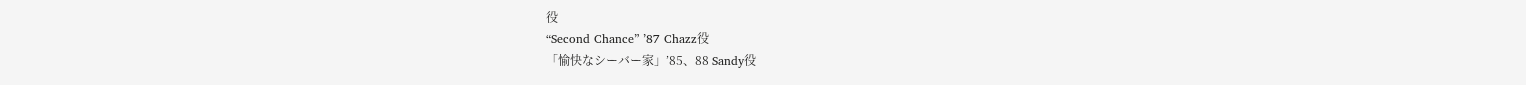役
“Second Chance” ’87 Chazz役
「愉快なシーバー家」’85、88 Sandy役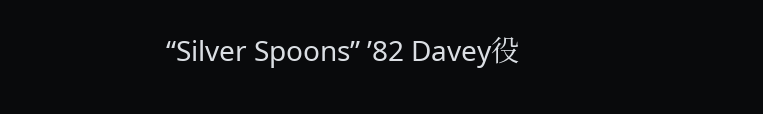“Silver Spoons” ’82 Davey役